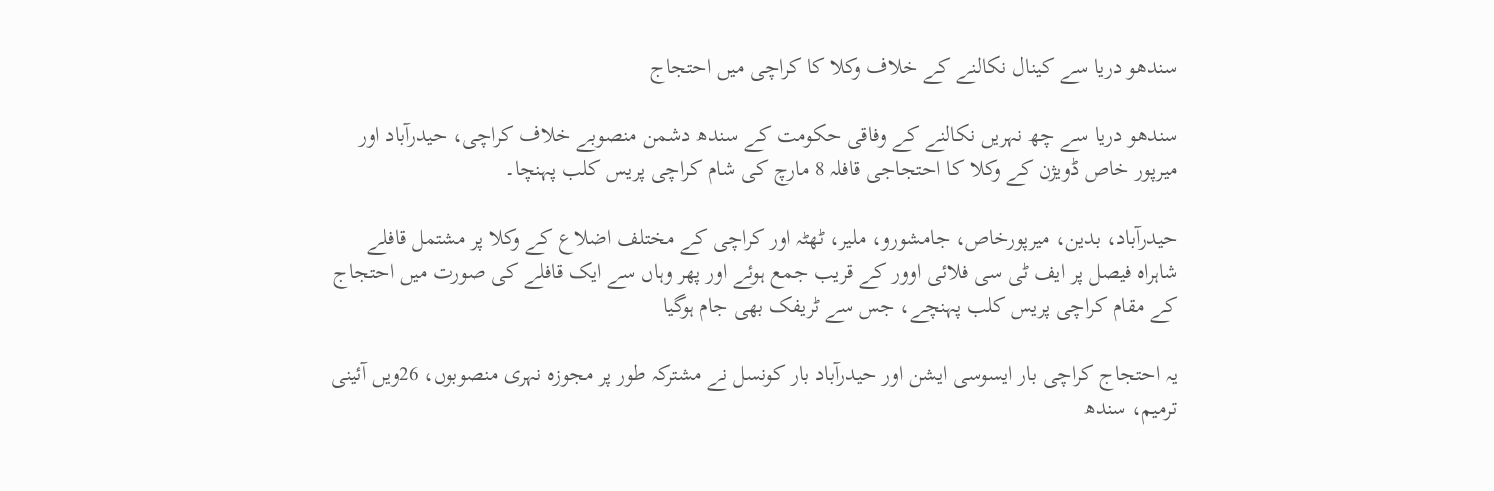سندھو دریا سے کینال نکالنے کے خلاف وکلا کا کراچی میں احتجاج

سندھو دریا سے چھ نہریں نکالنے کے وفاقی حکومت کے سندھ دشمن منصوبے خلاف کراچی، حیدرآباد اور میرپور خاص ڈویژن کے وکلا کا احتجاجی قافلہ 8 مارچ کی شام کراچی پریس کلب پہنچا۔

حیدرآباد، بدین، میرپورخاص، جامشورو، ملیر، ٹھٹہ اور کراچی کے مختلف اضلاع کے وکلا پر مشتمل قافلے شاہراہ فیصل پر ایف ٹی سی فلائی اوور کے قریب جمع ہوئے اور پھر وہاں سے ایک قافلے کی صورت میں احتجاج کے مقام کراچی پریس کلب پہنچے، جس سے ٹریفک بھی جام ہوگیا

یہ احتجاج کراچی بار ایسوسی ایشن اور حیدرآباد بار کونسل نے مشترکہ طور پر مجوزہ نہری منصوبوں، 26ویں آئینی ترمیم، سندھ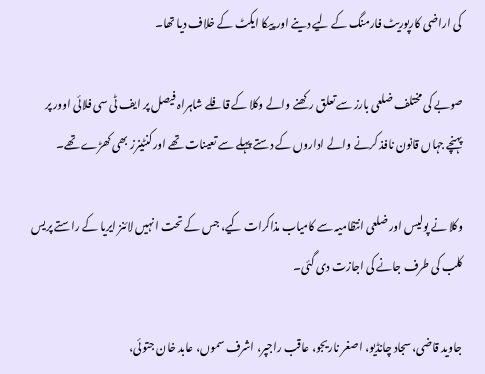کی اراضی کارپوریٹ فارمنگ کے لیے دینے اور پیکا ایکٹ کے خلاف دیا تھا۔

صوبے کی مختلف ضلعی بارز سے تعلق رکھنے والے وکلا کے قافلے شاہراہ فیصل پر ایف ٹی سی فلائی اوور پر پہنچے جہاں قانون نافذ کرنے والے اداروں کے دستے پہلے سے تعینات تھے اور کنٹینرز بھی کھڑے تھے۔

وکلا نے پولیس اور ضلعی انتظامیہ سے کامیاب مذاکرات کیے، جس کے تحت انہیں لائنز ایریا کے راستے پریس کلب کی طرف جانے کی اجازت دی گئی۔

جاوید قاضی، سجاد چانڈیو، اصغر ناریجو، عاقب راجپر، اشرف سموں، عابد خان جتوئی،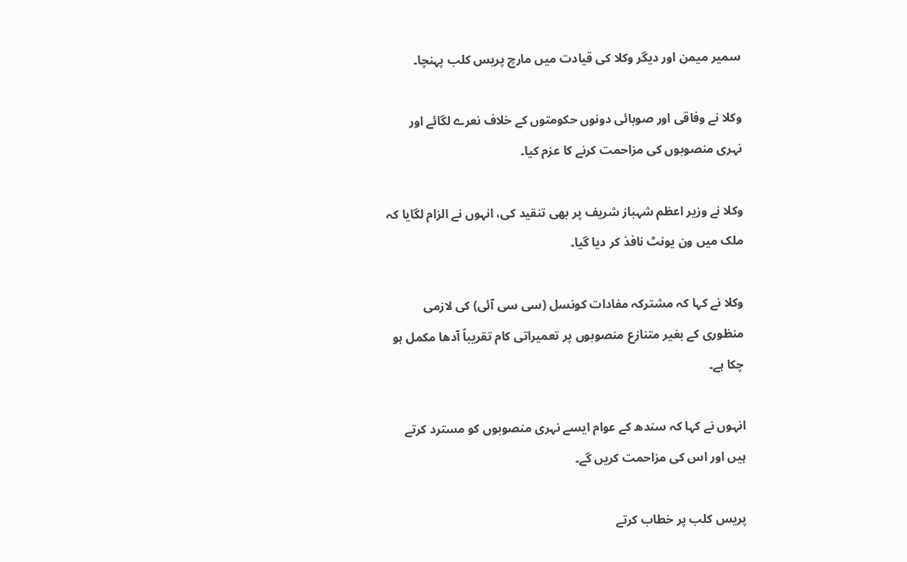سمیر میمن اور دیگر وکلا کی قیادت میں مارچ پریس کلب پہنچا۔

وکلا نے وفاقی اور صوبائی دونوں حکومتوں کے خلاف نعرے لگائے اور نہری منصوبوں کی مزاحمت کرنے کا عزم کیا۔

وکلا نے وزیر اعظم شہباز شریف پر بھی تنقید کی، انہوں نے الزام لگایا کہ ملک میں ون یونٹ نافذ کر دیا گیا۔

وکلا نے کہا کہ مشترکہ مفادات کونسل (سی سی آئی) کی لازمی منظوری کے بغیر متنازع منصوبوں پر تعمیراتی کام تقریباً آدھا مکمل ہو چکا ہے۔

انہوں نے کہا کہ سندھ کے عوام ایسے نہری منصوبوں کو مسترد کرتے ہیں اور اس کی مزاحمت کریں گے۔

پریس کلب پر خطاب کرتے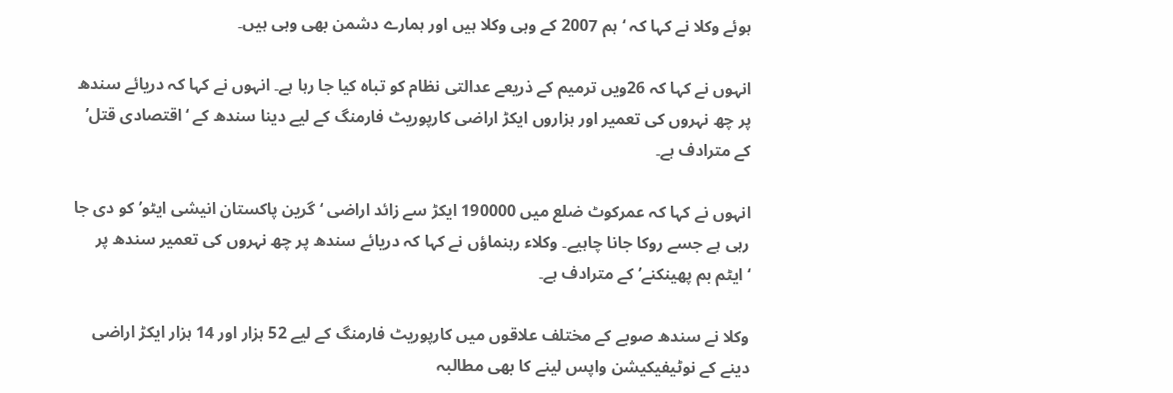ہوئے وکلا نے کہا کہ ‘ہم 2007 کے وہی وکلا ہیں اور ہمارے دشمن بھی وہی ہیں۔

انہوں نے کہا کہ 26ویں ترمیم کے ذریعے عدالتی نظام کو تباہ کیا جا رہا ہے۔ انہوں نے کہا کہ دریائے سندھ پر چھ نہروں کی تعمیر اور ہزاروں ایکڑ اراضی کارپوریٹ فارمنگ کے لیے دینا سندھ کے ‘اقتصادی قتل’ کے مترادف ہے۔

انہوں نے کہا کہ عمرکوٹ ضلع میں 190000 ایکڑ سے زائد اراضی ‘گرین پاکستان انیشی ایٹو’ کو دی جا رہی ہے جسے روکا جانا چاہیے۔ وکلاء رہنماؤں نے کہا کہ دریائے سندھ پر چھ نہروں کی تعمیر سندھ پر ‘ایٹم بم پھینکنے’ کے مترادف ہے۔

وکلا نے سندھ صوبے کے مختلف علاقوں میں کارپوریٹ فارمنگ کے لیے 52 ہزار اور 14 ہزار ایکڑ اراضی دینے کے نوٹیفیکیشن واپس لینے کا بھی مطالبہ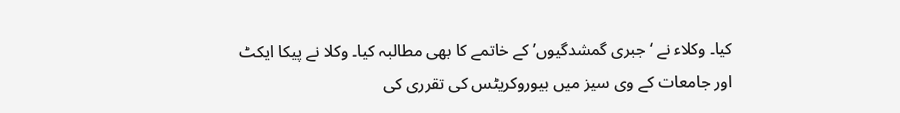کیا۔ وکلاء نے ‘جبری گمشدگیوں’ کے خاتمے کا بھی مطالبہ کیا۔ وکلا نے پیکا ایکٹ اور جامعات کے وی سیز میں بیوروکریٹس کی تقرری کی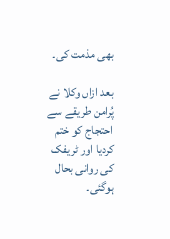بھی مذمت کی۔

بعد ازاں وکلا نے پُرامن طریقے سے احتجاج کو ختم کردیا اور ٹریفک کی روانی بحال ہوگئی۔